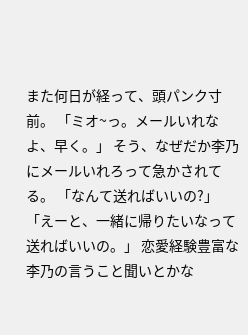また何日が経って、頭パンク寸前。 「ミオ~っ。メールいれなよ、早く。」 そう、なぜだか李乃にメールいれろって急かされてる。 「なんて送ればいいの?」 「えーと、一緒に帰りたいなって送ればいいの。」 恋愛経験豊富な李乃の言うこと聞いとかな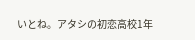いとね。アタシの初恋高校1年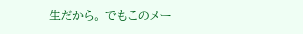生だから。 でもこのメー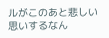ルがこのあと悲しい思いするなん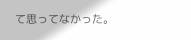て思ってなかった。